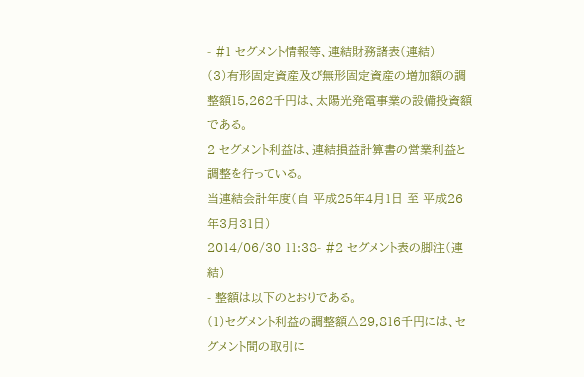- #1 セグメント情報等、連結財務諸表(連結)
(3)有形固定資産及び無形固定資産の増加額の調整額15,262千円は、太陽光発電事業の設備投資額である。
2 セグメント利益は、連結損益計算書の営業利益と調整を行っている。
当連結会計年度(自 平成25年4月1日 至 平成26年3月31日)
2014/06/30 11:38- #2 セグメント表の脚注(連結)
- 整額は以下のとおりである。
(1)セグメント利益の調整額△29,816千円には、セグメント間の取引に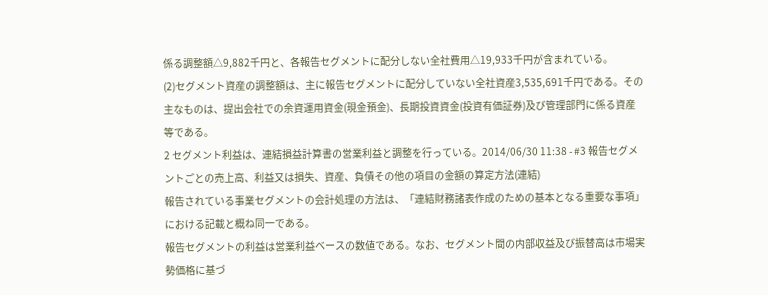係る調整額△9,882千円と、各報告セグメントに配分しない全社費用△19,933千円が含まれている。
(2)セグメント資産の調整額は、主に報告セグメントに配分していない全社資産3,535,691千円である。その主なものは、提出会社での余資運用資金(現金預金)、長期投資資金(投資有価証券)及び管理部門に係る資産等である。
2 セグメント利益は、連結損益計算書の営業利益と調整を行っている。2014/06/30 11:38 - #3 報告セグメントごとの売上高、利益又は損失、資産、負債その他の項目の金額の算定方法(連結)
報告されている事業セグメントの会計処理の方法は、「連結財務諸表作成のための基本となる重要な事項」における記載と概ね同一である。
報告セグメントの利益は営業利益ベースの数値である。なお、セグメント間の内部収益及び振替高は市場実勢価格に基づ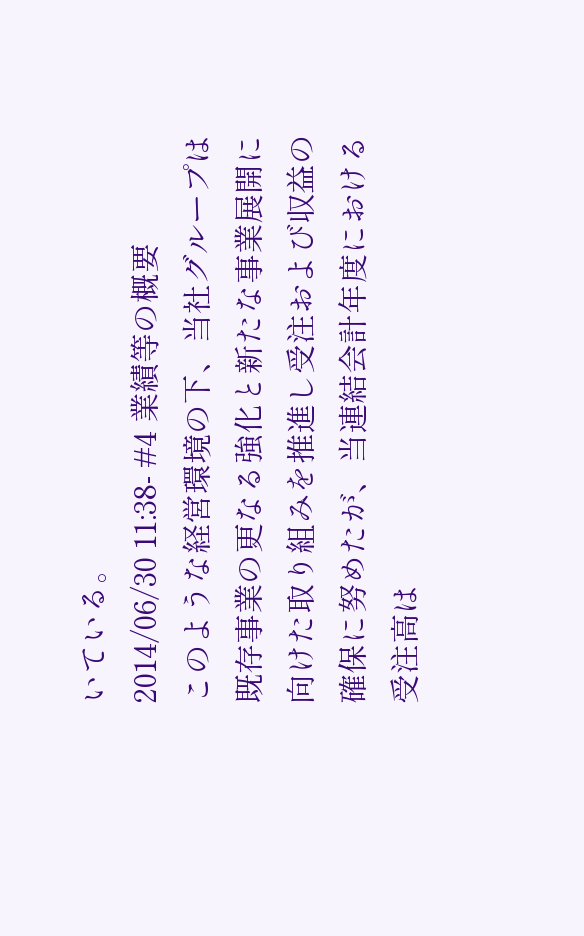いている。
2014/06/30 11:38- #4 業績等の概要
このような経営環境の下、当社グループは既存事業の更なる強化と新たな事業展開に向けた取り組みを推進し受注および収益の確保に努めたが、当連結会計年度における受注高は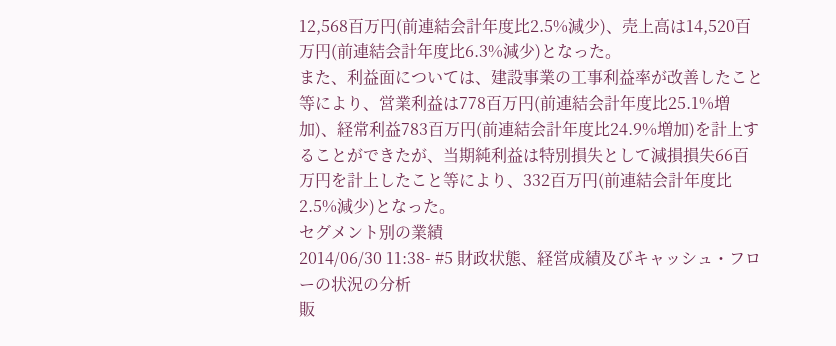12,568百万円(前連結会計年度比2.5%減少)、売上高は14,520百万円(前連結会計年度比6.3%減少)となった。
また、利益面については、建設事業の工事利益率が改善したこと等により、営業利益は778百万円(前連結会計年度比25.1%増加)、経常利益783百万円(前連結会計年度比24.9%増加)を計上することができたが、当期純利益は特別損失として減損損失66百万円を計上したこと等により、332百万円(前連結会計年度比2.5%減少)となった。
セグメント別の業績
2014/06/30 11:38- #5 財政状態、経営成績及びキャッシュ・フローの状況の分析
販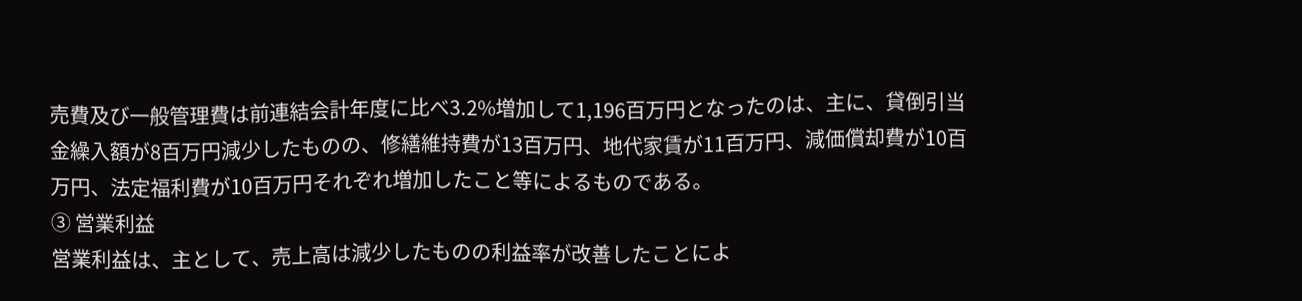売費及び一般管理費は前連結会計年度に比べ3.2%増加して1,196百万円となったのは、主に、貸倒引当金繰入額が8百万円減少したものの、修繕維持費が13百万円、地代家賃が11百万円、減価償却費が10百万円、法定福利費が10百万円それぞれ増加したこと等によるものである。
③ 営業利益
営業利益は、主として、売上高は減少したものの利益率が改善したことによ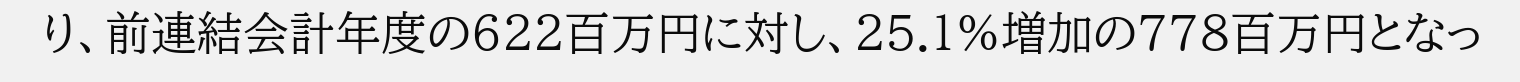り、前連結会計年度の622百万円に対し、25.1%増加の778百万円となっ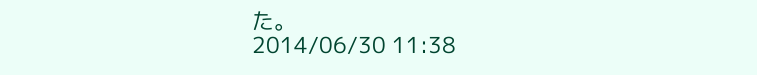た。
2014/06/30 11:38